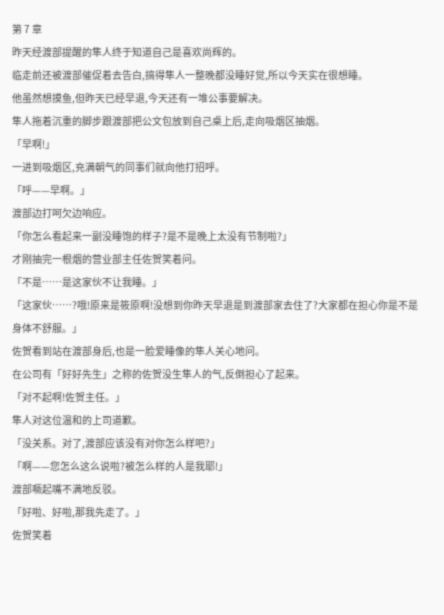第 7 章
昨天经渡部提醒的隼人终于知道自己是喜欢尚辉的。
临走前还被渡部催促着去告白,搞得隼人一整晚都没睡好觉,所以今天实在很想睡。
他虽然想摸鱼,但昨天已经早退,今天还有一堆公事要解决。
隼人拖着沉重的脚步跟渡部把公文包放到自己桌上后,走向吸烟区抽烟。
「早啊!」
一进到吸烟区,充满朝气的同事们就向他打招呼。
「呼——早啊。」
渡部边打呵欠边响应。
「你怎么看起来一副没睡饱的样子?是不是晚上太没有节制啦?」
才刚抽完一根烟的营业部主任佐贺笑着问。
「不是……是这家伙不让我睡。」
「这家伙……?哦!原来是筱原啊!没想到你昨天早退是到渡部家去住了?大家都在担心你是不是身体不舒服。」
佐贺看到站在渡部身后,也是一脸爱睡像的隼人关心地问。
在公司有「好好先生」之称的佐贺没生隼人的气,反倒担心了起来。
「对不起啊!佐贺主任。」
隼人对这位温和的上司道歉。
「没关系。对了,渡部应该没有对你怎么样吧?」
「啊——您怎么这么说啦?被怎么样的人是我耶!」
渡部噘起嘴不满地反驳。
「好啦、好啦,那我先走了。」
佐贺笑着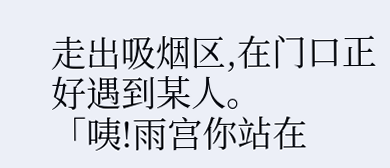走出吸烟区,在门口正好遇到某人。
「咦!雨宫你站在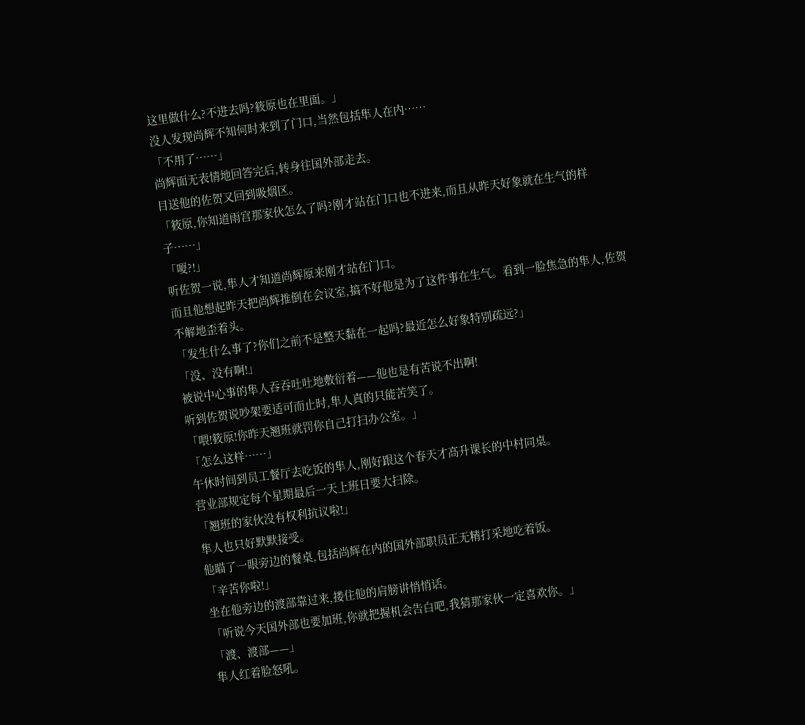这里做什么?不进去吗?筱原也在里面。」
没人发现尚辉不知何时来到了门口,当然包括隼人在内……
「不用了……」
尚辉面无表情地回答完后,转身往国外部走去。
目送他的佐贺又回到吸烟区。
「筱原,你知道雨宫那家伙怎么了吗?刚才站在门口也不进来,而且从昨天好象就在生气的样子……」
「嗄?!」
听佐贺一说,隼人才知道尚辉原来刚才站在门口。
而且他想起昨天把尚辉推倒在会议室,搞不好他是为了这件事在生气。看到一脸焦急的隼人,佐贺不解地歪着头。
「发生什么事了?你们之前不是整天黏在一起吗?最近怎么好象特别疏远?」
「没、没有啊!」
被说中心事的隼人吞吞吐吐地敷衍着——他也是有苦说不出啊!
听到佐贺说吵架要适可而止时,隼人真的只能苦笑了。
「喂!筱原!你昨天翘班就罚你自己打扫办公室。」
「怎么这样……」
午休时间到员工餐厅去吃饭的隼人,刚好跟这个春天才高升课长的中村同桌。
营业部规定每个星期最后一天上班日要大扫除。
「翘班的家伙没有权利抗议啦!」
隼人也只好默默接受。
他瞄了一眼旁边的餐桌,包括尚辉在内的国外部职员正无精打采地吃着饭。
「辛苦你啦!」
坐在他旁边的渡部靠过来,搂住他的肩膀讲悄悄话。
「听说今天国外部也要加班,你就把握机会告白吧,我猜那家伙一定喜欢你。」
「渡、渡部——」
隼人红着脸怒吼。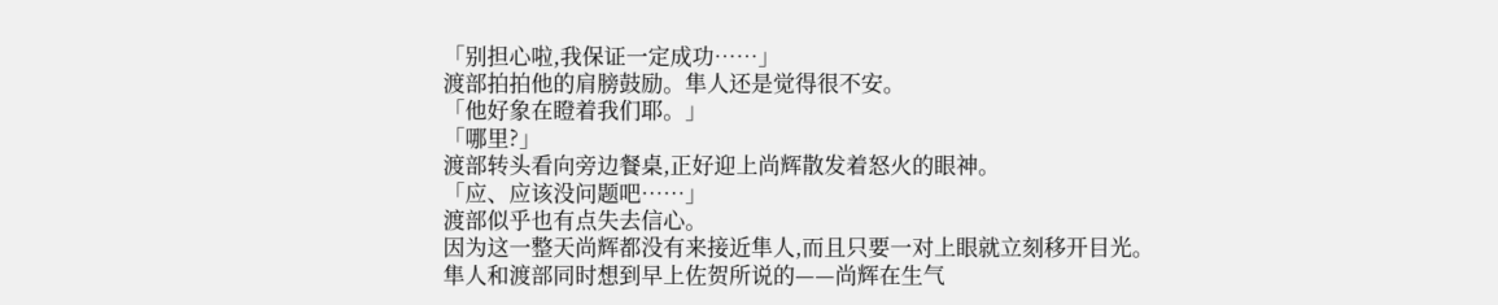「别担心啦,我保证一定成功……」
渡部拍拍他的肩膀鼓励。隼人还是觉得很不安。
「他好象在瞪着我们耶。」
「哪里?」
渡部转头看向旁边餐桌,正好迎上尚辉散发着怒火的眼神。
「应、应该没问题吧……」
渡部似乎也有点失去信心。
因为这一整天尚辉都没有来接近隼人,而且只要一对上眼就立刻移开目光。
隼人和渡部同时想到早上佐贺所说的——尚辉在生气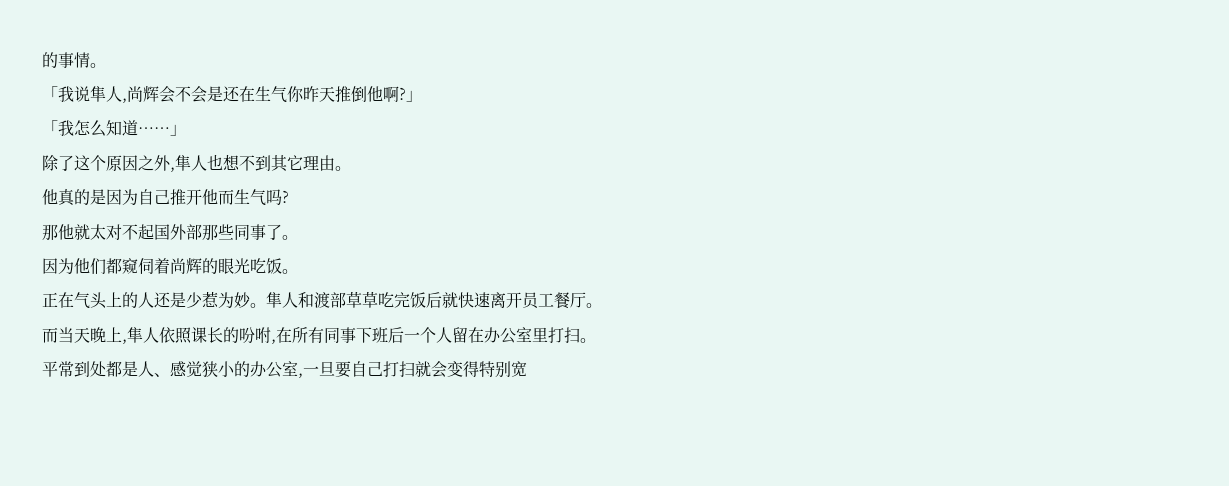的事情。
「我说隼人,尚辉会不会是还在生气你昨天推倒他啊?」
「我怎么知道……」
除了这个原因之外,隼人也想不到其它理由。
他真的是因为自己推开他而生气吗?
那他就太对不起国外部那些同事了。
因为他们都窥伺着尚辉的眼光吃饭。
正在气头上的人还是少惹为妙。隼人和渡部草草吃完饭后就快速离开员工餐厅。
而当天晚上,隼人依照课长的吩咐,在所有同事下班后一个人留在办公室里打扫。
平常到处都是人、感觉狭小的办公室,一旦要自己打扫就会变得特别宽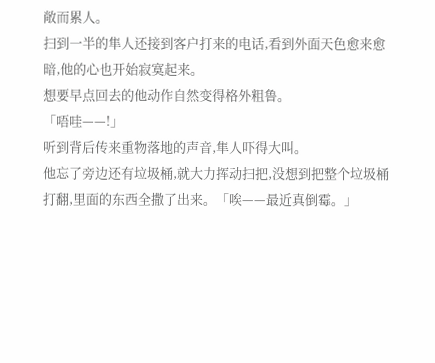敞而累人。
扫到一半的隼人还接到客户打来的电话,看到外面天色愈来愈暗,他的心也开始寂寞起来。
想要早点回去的他动作自然变得格外粗鲁。
「唔哇——!」
听到背后传来重物落地的声音,隼人吓得大叫。
他忘了旁边还有垃圾桶,就大力挥动扫把,没想到把整个垃圾桶打翻,里面的东西全撒了出来。「唉——最近真倒霉。」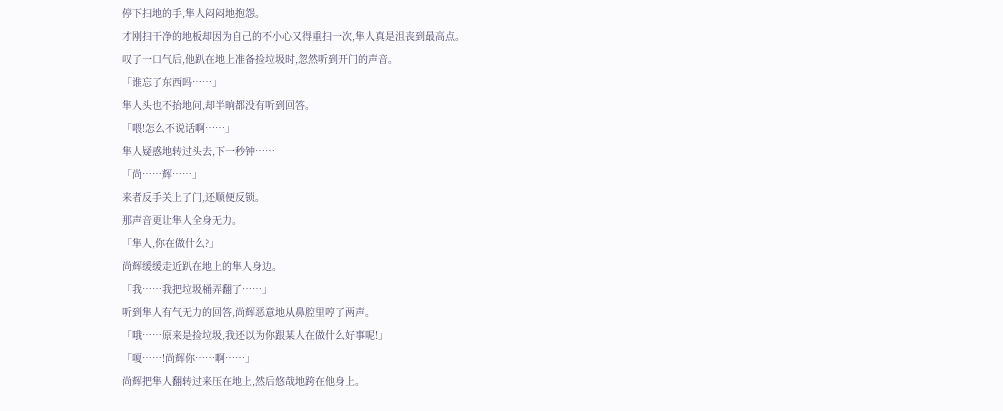停下扫地的手,隼人闷闷地抱怨。
才刚扫干净的地板却因为自己的不小心又得重扫一次,隼人真是沮丧到最高点。
叹了一口气后,他趴在地上准备捡垃圾时,忽然听到开门的声音。
「谁忘了东西吗……」
隼人头也不抬地问,却半晌都没有听到回答。
「喂!怎么不说话啊……」
隼人疑惑地转过头去,下一秒钟……
「尚……辉……」
来者反手关上了门,还顺便反锁。
那声音更让隼人全身无力。
「隼人,你在做什么?」
尚辉缓缓走近趴在地上的隼人身边。
「我……我把垃圾桶弄翻了……」
听到隼人有气无力的回答,尚辉恶意地从鼻腔里哼了两声。
「哦……原来是捡垃圾,我还以为你跟某人在做什么好事呢!」
「嗄……!尚辉你……啊……」
尚辉把隼人翻转过来压在地上,然后悠哉地跨在他身上。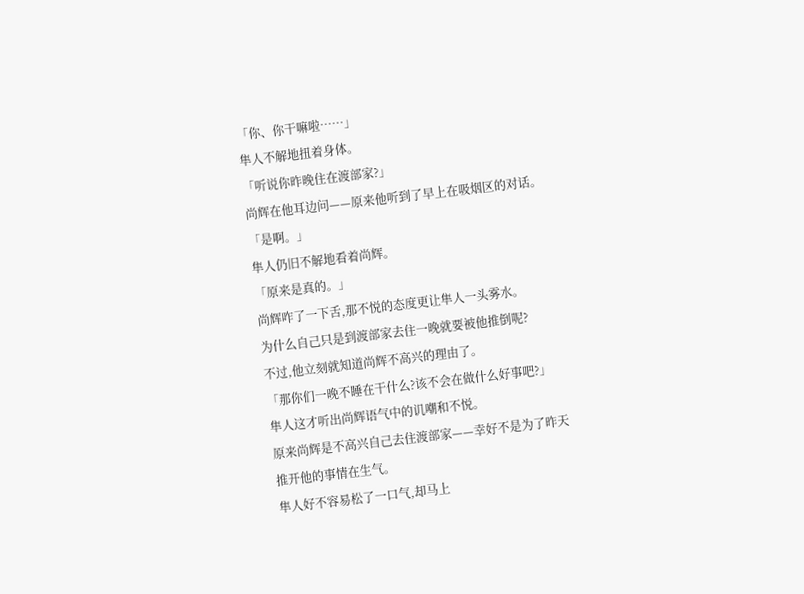「你、你干嘛啦……」
隼人不解地扭着身体。
「听说你昨晚住在渡部家?」
尚辉在他耳边问——原来他听到了早上在吸烟区的对话。
「是啊。」
隼人仍旧不解地看着尚辉。
「原来是真的。」
尚辉咋了一下舌,那不悦的态度更让隼人一头雾水。
为什么自己只是到渡部家去住一晚就要被他推倒呢?
不过,他立刻就知道尚辉不高兴的理由了。
「那你们一晚不睡在干什么?该不会在做什么好事吧?」
隼人这才听出尚辉语气中的讥嘲和不悦。
原来尚辉是不高兴自己去住渡部家——幸好不是为了昨天推开他的事情在生气。
隼人好不容易松了一口气,却马上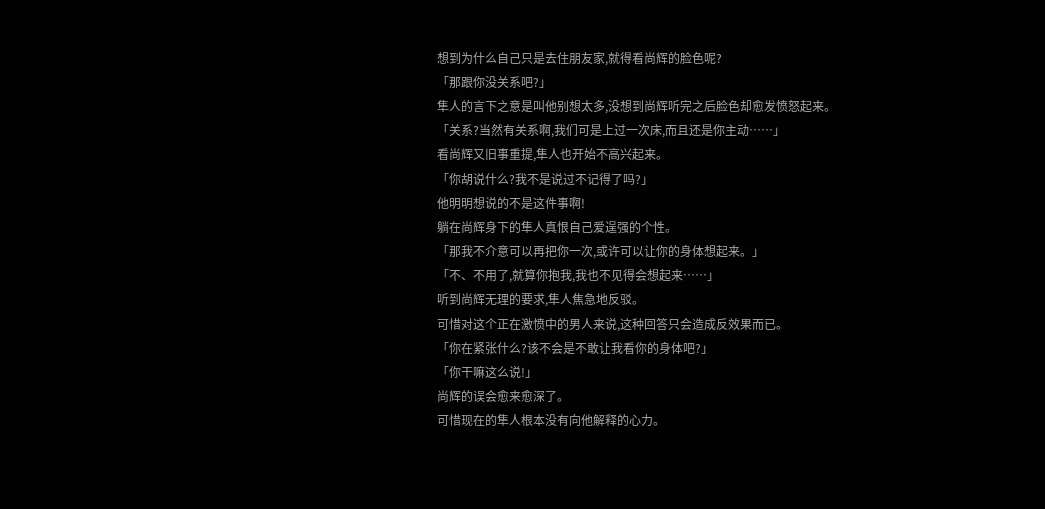想到为什么自己只是去住朋友家,就得看尚辉的脸色呢?
「那跟你没关系吧?」
隼人的言下之意是叫他别想太多,没想到尚辉听完之后脸色却愈发愤怒起来。
「关系?当然有关系啊,我们可是上过一次床,而且还是你主动……」
看尚辉又旧事重提,隼人也开始不高兴起来。
「你胡说什么?我不是说过不记得了吗?」
他明明想说的不是这件事啊!
躺在尚辉身下的隼人真恨自己爱逞强的个性。
「那我不介意可以再把你一次,或许可以让你的身体想起来。」
「不、不用了,就算你抱我,我也不见得会想起来……」
听到尚辉无理的要求,隼人焦急地反驳。
可惜对这个正在激愤中的男人来说,这种回答只会造成反效果而已。
「你在紧张什么?该不会是不敢让我看你的身体吧?」
「你干嘛这么说!」
尚辉的误会愈来愈深了。
可惜现在的隼人根本没有向他解释的心力。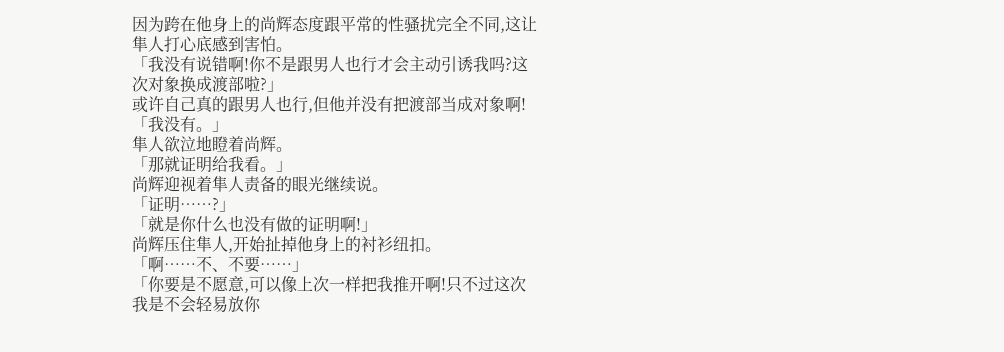因为跨在他身上的尚辉态度跟平常的性骚扰完全不同,这让隼人打心底感到害怕。
「我没有说错啊!你不是跟男人也行才会主动引诱我吗?这次对象换成渡部啦?」
或许自己真的跟男人也行,但他并没有把渡部当成对象啊!
「我没有。」
隼人欲泣地瞪着尚辉。
「那就证明给我看。」
尚辉迎视着隼人责备的眼光继续说。
「证明……?」
「就是你什么也没有做的证明啊!」
尚辉压住隼人,开始扯掉他身上的衬衫纽扣。
「啊……不、不要……」
「你要是不愿意,可以像上次一样把我推开啊!只不过这次我是不会轻易放你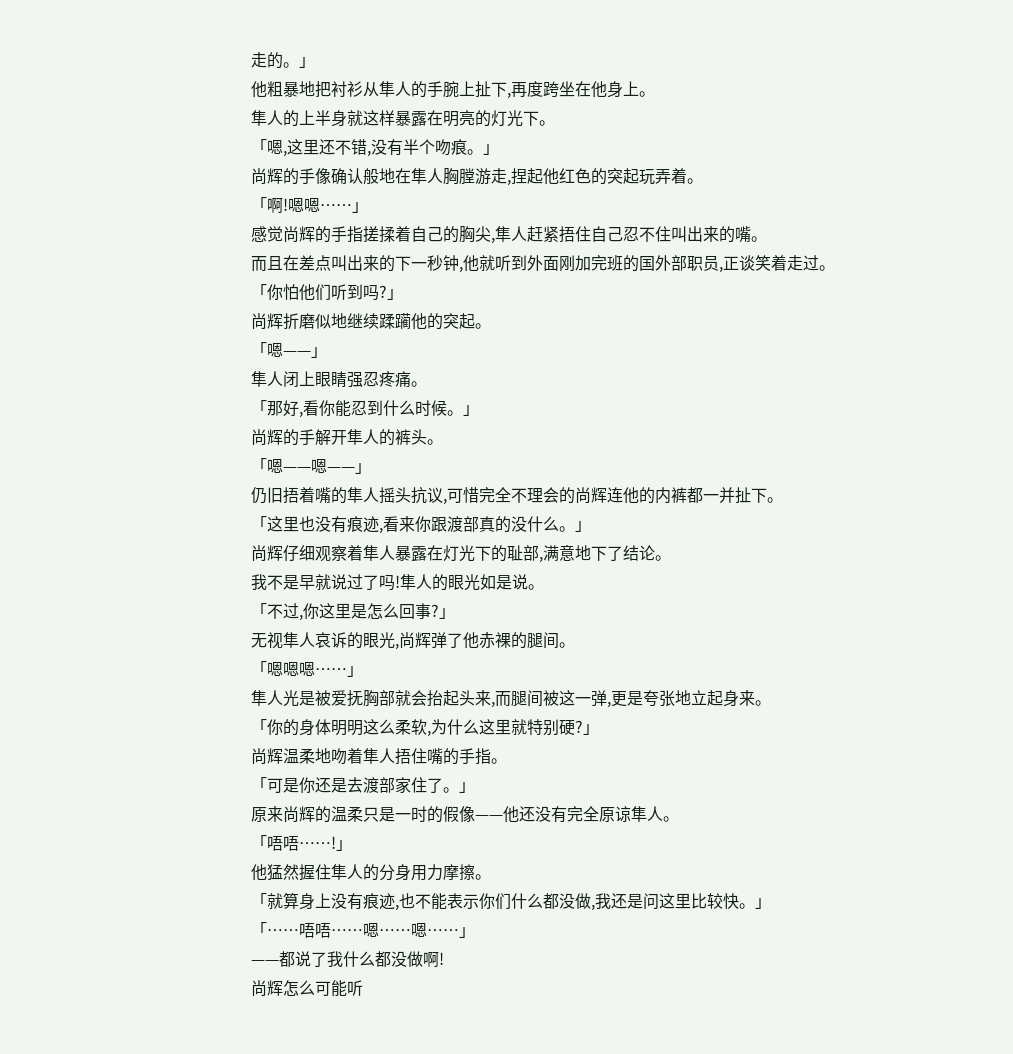走的。」
他粗暴地把衬衫从隼人的手腕上扯下,再度跨坐在他身上。
隼人的上半身就这样暴露在明亮的灯光下。
「嗯,这里还不错,没有半个吻痕。」
尚辉的手像确认般地在隼人胸膛游走,捏起他红色的突起玩弄着。
「啊!嗯嗯……」
感觉尚辉的手指搓揉着自己的胸尖,隼人赶紧捂住自己忍不住叫出来的嘴。
而且在差点叫出来的下一秒钟,他就听到外面刚加完班的国外部职员,正谈笑着走过。
「你怕他们听到吗?」
尚辉折磨似地继续蹂躏他的突起。
「嗯——」
隼人闭上眼睛强忍疼痛。
「那好,看你能忍到什么时候。」
尚辉的手解开隼人的裤头。
「嗯——嗯——」
仍旧捂着嘴的隼人摇头抗议,可惜完全不理会的尚辉连他的内裤都一并扯下。
「这里也没有痕迹,看来你跟渡部真的没什么。」
尚辉仔细观察着隼人暴露在灯光下的耻部,满意地下了结论。
我不是早就说过了吗!隼人的眼光如是说。
「不过,你这里是怎么回事?」
无视隼人哀诉的眼光,尚辉弹了他赤裸的腿间。
「嗯嗯嗯……」
隼人光是被爱抚胸部就会抬起头来,而腿间被这一弹,更是夸张地立起身来。
「你的身体明明这么柔软,为什么这里就特别硬?」
尚辉温柔地吻着隼人捂住嘴的手指。
「可是你还是去渡部家住了。」
原来尚辉的温柔只是一时的假像——他还没有完全原谅隼人。
「唔唔……!」
他猛然握住隼人的分身用力摩擦。
「就算身上没有痕迹,也不能表示你们什么都没做,我还是问这里比较快。」
「……唔唔……嗯……嗯……」
——都说了我什么都没做啊!
尚辉怎么可能听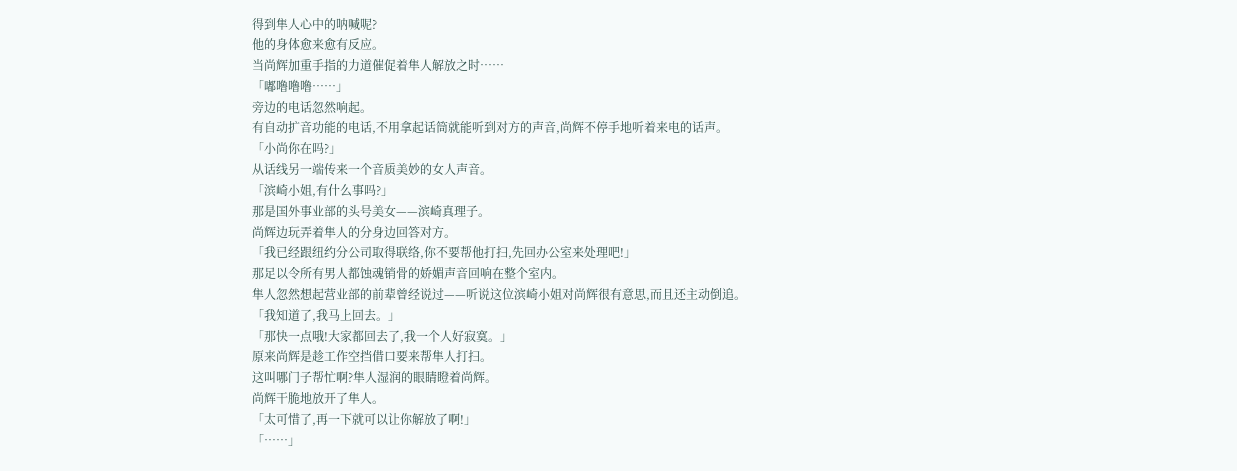得到隼人心中的呐喊呢?
他的身体愈来愈有反应。
当尚辉加重手指的力道催促着隼人解放之时……
「嘟噜噜噜……」
旁边的电话忽然响起。
有自动扩音功能的电话,不用拿起话筒就能听到对方的声音,尚辉不停手地听着来电的话声。
「小尚你在吗?」
从话线另一端传来一个音质美妙的女人声音。
「滨崎小姐,有什么事吗?」
那是国外事业部的头号美女——滨崎真理子。
尚辉边玩弄着隼人的分身边回答对方。
「我已经跟纽约分公司取得联络,你不要帮他打扫,先回办公室来处理吧!」
那足以令所有男人都蚀魂销骨的娇媚声音回响在整个室内。
隼人忽然想起营业部的前辈曾经说过——听说这位滨崎小姐对尚辉很有意思,而且还主动倒追。
「我知道了,我马上回去。」
「那快一点哦!大家都回去了,我一个人好寂寞。」
原来尚辉是趁工作空挡借口要来帮隼人打扫。
这叫哪门子帮忙啊?隼人湿润的眼睛瞪着尚辉。
尚辉干脆地放开了隼人。
「太可惜了,再一下就可以让你解放了啊!」
「……」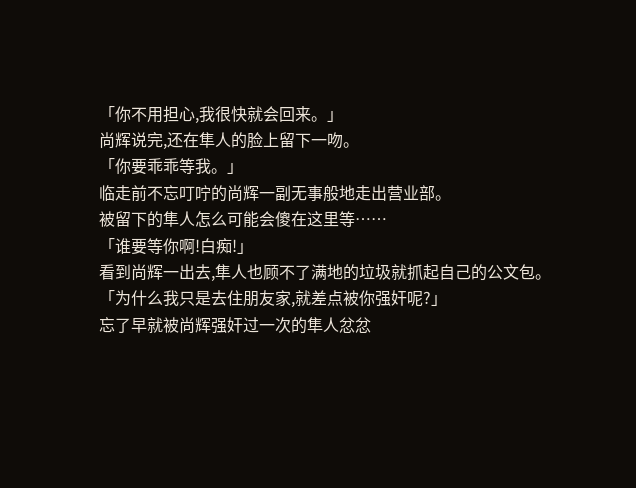「你不用担心,我很快就会回来。」
尚辉说完,还在隼人的脸上留下一吻。
「你要乖乖等我。」
临走前不忘叮咛的尚辉一副无事般地走出营业部。
被留下的隼人怎么可能会傻在这里等……
「谁要等你啊!白痴!」
看到尚辉一出去,隼人也顾不了满地的垃圾就抓起自己的公文包。
「为什么我只是去住朋友家,就差点被你强奸呢?」
忘了早就被尚辉强奸过一次的隼人忿忿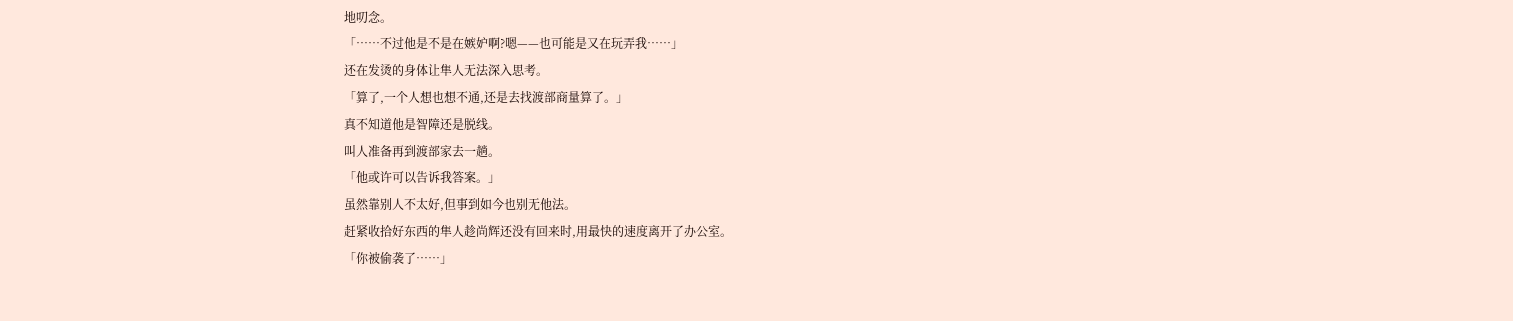地叨念。
「……不过他是不是在嫉妒啊?嗯——也可能是又在玩弄我……」
还在发烫的身体让隼人无法深入思考。
「算了,一个人想也想不通,还是去找渡部商量算了。」
真不知道他是智障还是脱线。
叫人准备再到渡部家去一趟。
「他或许可以告诉我答案。」
虽然靠别人不太好,但事到如今也别无他法。
赶紧收拾好东西的隼人趁尚辉还没有回来时,用最快的速度离开了办公室。
「你被偷袭了……」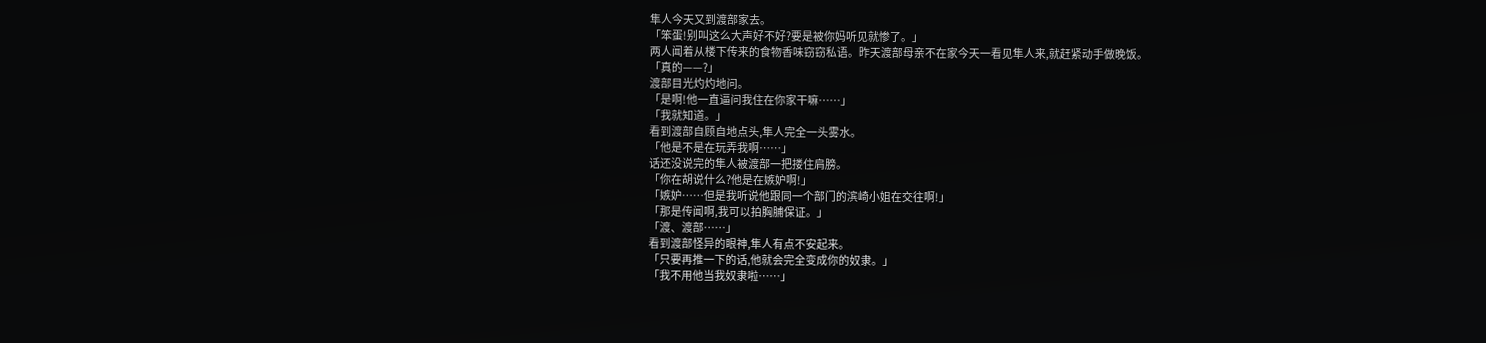隼人今天又到渡部家去。
「笨蛋!别叫这么大声好不好?要是被你妈听见就惨了。」
两人闻着从楼下传来的食物香味窃窃私语。昨天渡部母亲不在家今天一看见隼人来,就赶紧动手做晚饭。
「真的——?」
渡部目光灼灼地问。
「是啊!他一直逼问我住在你家干嘛……」
「我就知道。」
看到渡部自顾自地点头,隼人完全一头雾水。
「他是不是在玩弄我啊……」
话还没说完的隼人被渡部一把搂住肩膀。
「你在胡说什么?他是在嫉妒啊!」
「嫉妒……但是我听说他跟同一个部门的滨崎小姐在交往啊!」
「那是传闻啊,我可以拍胸脯保证。」
「渡、渡部……」
看到渡部怪异的眼神,隼人有点不安起来。
「只要再推一下的话,他就会完全变成你的奴隶。」
「我不用他当我奴隶啦……」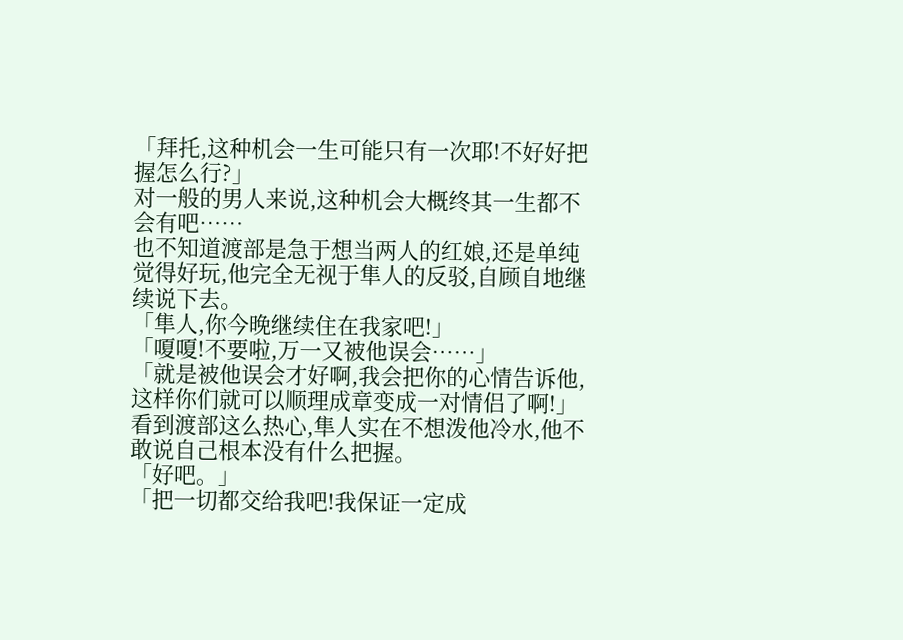「拜托,这种机会一生可能只有一次耶!不好好把握怎么行?」
对一般的男人来说,这种机会大概终其一生都不会有吧……
也不知道渡部是急于想当两人的红娘,还是单纯觉得好玩,他完全无视于隼人的反驳,自顾自地继续说下去。
「隼人,你今晚继续住在我家吧!」
「嗄嗄!不要啦,万一又被他误会……」
「就是被他误会才好啊,我会把你的心情告诉他,这样你们就可以顺理成章变成一对情侣了啊!」
看到渡部这么热心,隼人实在不想泼他冷水,他不敢说自己根本没有什么把握。
「好吧。」
「把一切都交给我吧!我保证一定成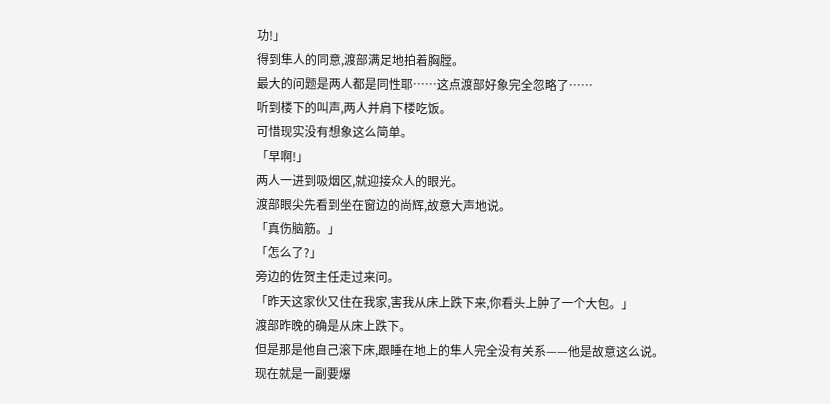功!」
得到隼人的同意,渡部满足地拍着胸膛。
最大的问题是两人都是同性耶……这点渡部好象完全忽略了……
听到楼下的叫声,两人并肩下楼吃饭。
可惜现实没有想象这么简单。
「早啊!」
两人一进到吸烟区,就迎接众人的眼光。
渡部眼尖先看到坐在窗边的尚辉,故意大声地说。
「真伤脑筋。」
「怎么了?」
旁边的佐贺主任走过来问。
「昨天这家伙又住在我家,害我从床上跌下来,你看头上肿了一个大包。」
渡部昨晚的确是从床上跌下。
但是那是他自己滚下床,跟睡在地上的隼人完全没有关系——他是故意这么说。
现在就是一副要爆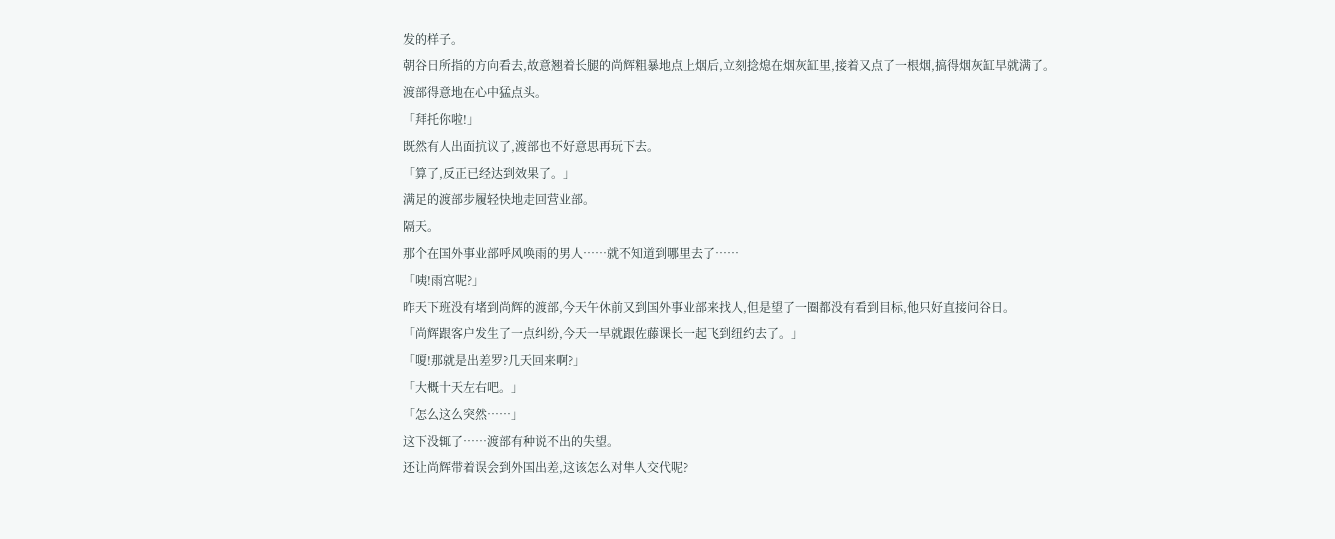发的样子。
朝谷日所指的方向看去,故意翘着长腿的尚辉粗暴地点上烟后,立刻捻熄在烟灰缸里,接着又点了一根烟,搞得烟灰缸早就满了。
渡部得意地在心中猛点头。
「拜托你啦!」
既然有人出面抗议了,渡部也不好意思再玩下去。
「算了,反正已经达到效果了。」
满足的渡部步履轻快地走回营业部。
隔天。
那个在国外事业部呼风唤雨的男人……就不知道到哪里去了……
「咦!雨宫呢?」
昨天下班没有堵到尚辉的渡部,今天午休前又到国外事业部来找人,但是望了一圈都没有看到目标,他只好直接问谷日。
「尚辉跟客户发生了一点纠纷,今天一早就跟佐藤课长一起飞到纽约去了。」
「嗄!那就是出差罗?几天回来啊?」
「大概十天左右吧。」
「怎么这么突然……」
这下没辄了……渡部有种说不出的失望。
还让尚辉带着误会到外国出差,这该怎么对隼人交代呢?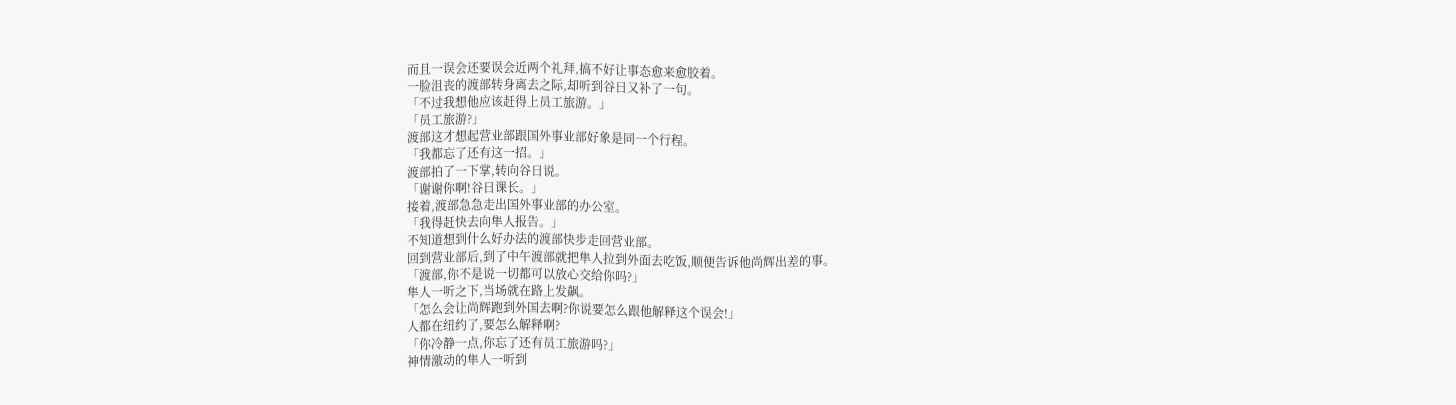而且一误会还要误会近两个礼拜,搞不好让事态愈来愈胶着。
一脸沮丧的渡部转身离去之际,却听到谷日又补了一句。
「不过我想他应该赶得上员工旅游。」
「员工旅游?」
渡部这才想起营业部跟国外事业部好象是同一个行程。
「我都忘了还有这一招。」
渡部拍了一下掌,转向谷日说。
「谢谢你啊!谷日课长。」
接着,渡部急急走出国外事业部的办公室。
「我得赶快去向隼人报告。」
不知道想到什么好办法的渡部快步走回营业部。
回到营业部后,到了中午渡部就把隼人拉到外面去吃饭,顺便告诉他尚辉出差的事。
「渡部,你不是说一切都可以放心交给你吗?」
隼人一听之下,当场就在路上发飙。
「怎么会让尚辉跑到外国去啊?你说要怎么跟他解释这个误会!」
人都在纽约了,要怎么解释啊?
「你冷静一点,你忘了还有员工旅游吗?」
神情激动的隼人一听到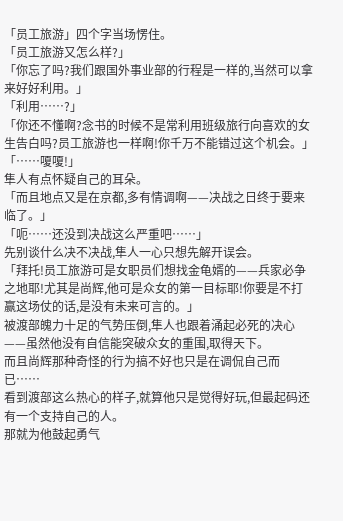「员工旅游」四个字当场愣住。
「员工旅游又怎么样?」
「你忘了吗?我们跟国外事业部的行程是一样的,当然可以拿来好好利用。」
「利用……?」
「你还不懂啊?念书的时候不是常利用班级旅行向喜欢的女生告白吗?员工旅游也一样啊!你千万不能错过这个机会。」
「……嗄嗄!」
隼人有点怀疑自己的耳朵。
「而且地点又是在京都,多有情调啊——决战之日终于要来临了。」
「呃……还没到决战这么严重吧……」
先别谈什么决不决战,隼人一心只想先解开误会。
「拜托!员工旅游可是女职员们想找金龟婿的——兵家必争之地耶!尤其是尚辉,他可是众女的第一目标耶!你要是不打赢这场仗的话,是没有未来可言的。」
被渡部魄力十足的气势压倒,隼人也跟着涌起必死的决心——虽然他没有自信能突破众女的重围,取得天下。
而且尚辉那种奇怪的行为搞不好也只是在调侃自己而已……
看到渡部这么热心的样子,就算他只是觉得好玩,但最起码还有一个支持自己的人。
那就为他鼓起勇气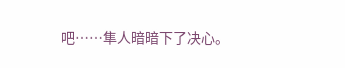吧……隼人暗暗下了决心。